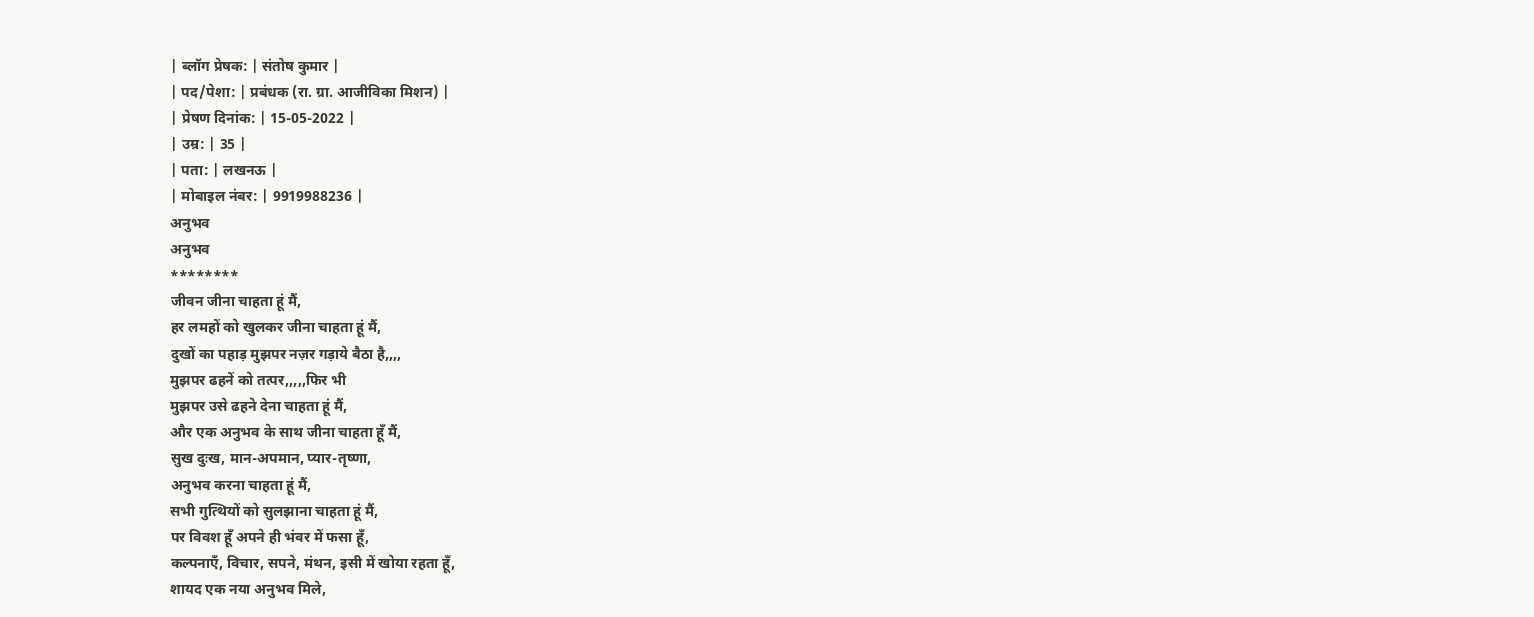| ब्लॉग प्रेषक: | संतोष कुमार |
| पद/पेशा: | प्रबंधक (रा. ग्रा. आजीविका मिशन) |
| प्रेषण दिनांक: | 15-05-2022 |
| उम्र: | 35 |
| पता: | लखनऊ |
| मोबाइल नंबर: | 9919988236 |
अनुभव
अनुभव
********
जीवन जीना चाहता हूं मैं,
हर लमहों को खुलकर जीना चाहता हूं मैं,
दुखों का पहाड़ मुझपर नज़र गड़ाये बैठा है,,,,
मुझपर ढहनें को तत्पर,,,,,फिर भी
मुझपर उसे ढहने देना चाहता हूं मैं,
और एक अनुभव के साथ जीना चाहता हूँ मैं,
सुख दुःख, मान-अपमान, प्यार-तृष्णा,
अनुभव करना चाहता हूं मैं,
सभी गुत्थियों को सुलझाना चाहता हूं मैं,
पर विवश हूँ अपने ही भंवर में फसा हूँ,
कल्पनाएँ, विचार, सपने, मंथन, इसी में खोया रहता हूँ,
शायद एक नया अनुभव मिले,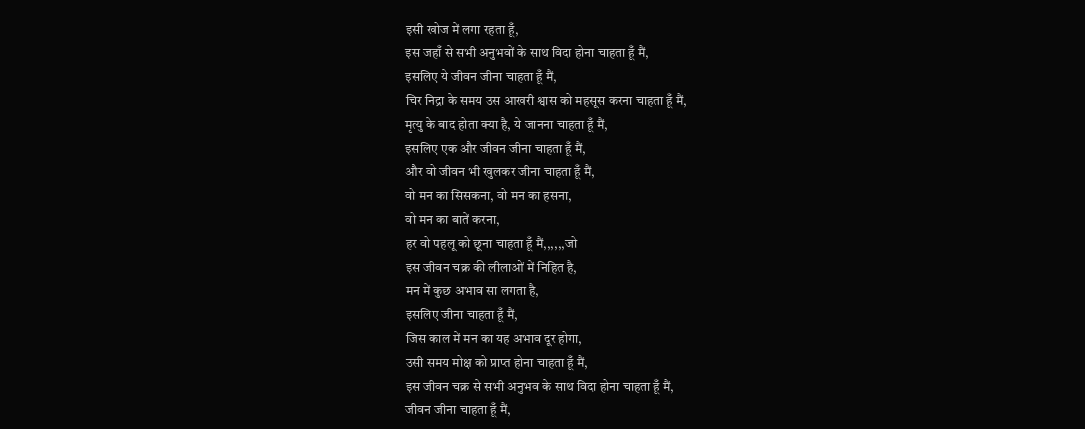इसी खोज में लगा रहता हूँ,
इस जहाँ से सभी अनुभवों के साथ विदा होना चाहता हूँ मैं,
इसलिए ये जीवन जीना चाहता हूँ मैं,
चिर निद्रा के समय उस आखरी श्वास को महसूस करना चाहता हूँ मैं,
मृत्यु के बाद होता क्या है, ये जानना चाहता हूँ मैं,
इसलिए एक और जीवन जीना चाहता हूँ मैं,
और वो जीवन भी खुलकर जीना चाहता हूँ मैं,
वो मन का सिसकना, वो मन का हसना,
वो मन का बातें करना,
हर वो पहलू को छूना चाहता हूँ मैं,,,,,,जो
इस जीवन चक्र की लीलाओं में निहित है,
मन में कुछ अभाव सा लगता है,
इसलिए जीना चाहता हूँ मैं,
जिस काल में मन का यह अभाव दूर होगा,
उसी समय मोक्ष को प्राप्त होना चाहता हूँ मैं,
इस जीवन चक्र से सभी अनुभव के साथ विदा होना चाहता हूँ मैं,
जीवन जीना चाहता हूँ मैं,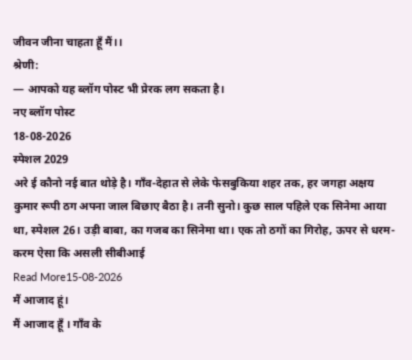जीवन जीना चाहता हूँ मैं।।
श्रेणी:
— आपको यह ब्लॉग पोस्ट भी प्रेरक लग सकता है।
नए ब्लॉग पोस्ट
18-08-2026
स्पेशल 2029
अरे ई कौनो नई बात थोड़े है। गाँव-देहात से लेके फेसबुकिया शहर तक, हर जगहा अक्षय कुमार रूपी ठग अपना जाल बिछाए बैठा है। तनी सुनो। कुछ साल पहिले एक सिनेमा आया था, स्पेशल 26। उड़ी बाबा, का गजब का सिनेमा था। एक तो ठगों का गिरोह, ऊपर से धरम-करम ऐसा कि असली सीबीआई
Read More15-08-2026
मैं आजाद हूं।
मैं आजाद हूँ । गाँव के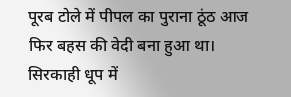पूरब टोले में पीपल का पुराना ठूंठ आज फिर बहस की वेदी बना हुआ था। सिरकाही धूप में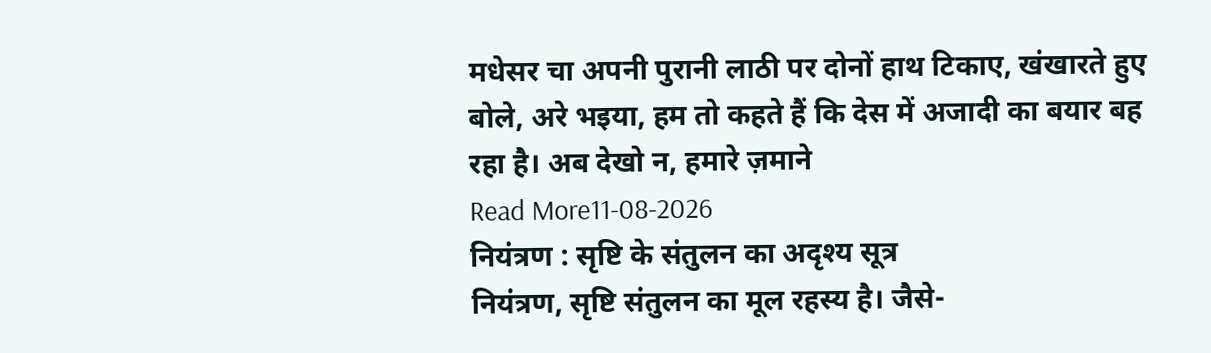मधेसर चा अपनी पुरानी लाठी पर दोनों हाथ टिकाए, खंखारते हुए बोले, अरे भइया, हम तो कहते हैं कि देस में अजादी का बयार बह रहा है। अब देखो न, हमारे ज़माने
Read More11-08-2026
नियंत्रण : सृष्टि के संतुलन का अदृश्य सूत्र
नियंत्रण, सृष्टि संतुलन का मूल रहस्य है। जैसे-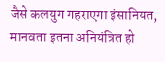जैसे कलयुग गहराएगा इंसानियत, मानवता इतना अनियंत्रित हो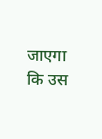जाएगा कि उस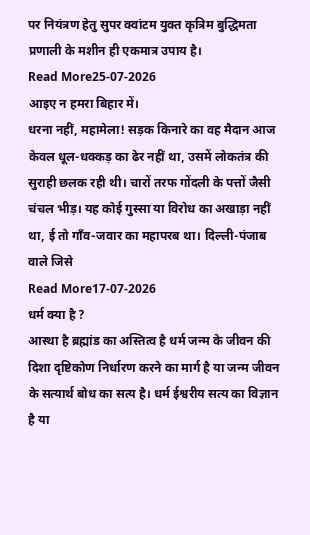पर नियंत्रण हेतु सुपर क्वांटम युक्त कृत्रिम बुद्धिमता प्रणाली के मशीन ही एकमात्र उपाय है।
Read More25-07-2026
आइए न हमरा बिहार में।
धरना नहीं, महामेला! सड़क किनारे का वह मैदान आज केवल धूल-धक्कड़ का ढेर नहीं था, उसमें लोकतंत्र की सुराही छलक रही थी। चारों तरफ गोंदली के पत्तों जैसी चंचल भीड़। यह कोई गुस्सा या विरोध का अखाड़ा नहीं था, ई तो गाँव-जवार का महापरब था। दिल्ली-पंजाब वाले जिसे
Read More17-07-2026
धर्म क्या है ?
आस्था है ब्रह्मांड का अस्तित्व है धर्म जन्म के जीवन की दिशा दृष्टिकोण निर्धारण करने का मार्ग है या जन्म जीवन के सत्यार्थ बोध का सत्य है। धर्म ईश्वरीय सत्य का विज्ञान है या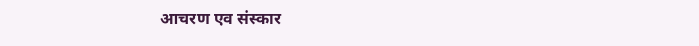आचरण एव संस्कार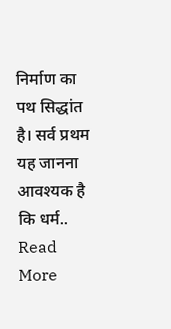निर्माण का पथ सिद्धांत है। सर्व प्रथम यह जानना आवश्यक है कि धर्म..
Read More